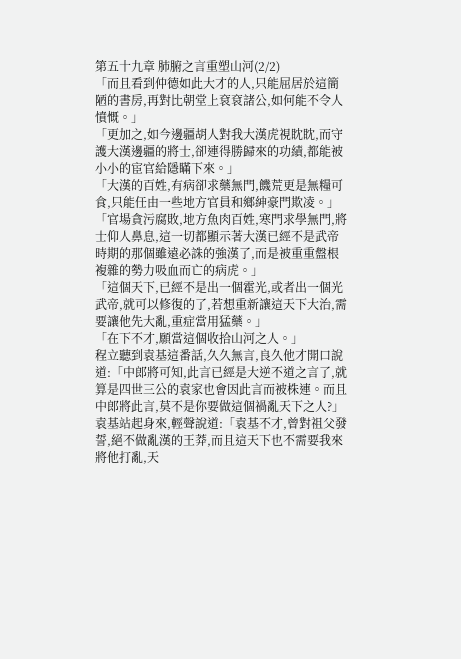第五十九章 肺腑之言重塑山河(2/2)
「而且看到仲德如此大才的人,只能屈居於這簡陋的書房,再對比朝堂上袞袞諸公,如何能不令人憤慨。」
「更加之,如今邊疆胡人對我大漢虎視眈眈,而守護大漢邊疆的將士,卻連得勝歸來的功績,都能被小小的宦官給隱瞞下來。」
「大漢的百姓,有病卻求藥無門,饑荒更是無糧可食,只能任由一些地方官員和鄉紳豪門欺凌。」
「官場貪污腐敗,地方魚肉百姓,寒門求學無門,將士仰人鼻息,這一切都顯示著大漢已經不是武帝時期的那個雖遠必誅的強漢了,而是被重重盤根複雜的勢力吸血而亡的病虎。」
「這個天下,已經不是出一個霍光,或者出一個光武帝,就可以修復的了,若想重新讓這天下大治,需要讓他先大亂,重症當用猛藥。」
「在下不才,願當這個收拾山河之人。」
程立聽到袁基這番話,久久無言,良久他才開口說道:「中郎將可知,此言已經是大逆不道之言了,就算是四世三公的袁家也會因此言而被株連。而且中郎將此言,莫不是你要做這個禍亂天下之人?」
袁基站起身來,輕聲說道:「袁基不才,曾對祖父發誓,絕不做亂漢的王莽,而且這天下也不需要我來將他打亂,天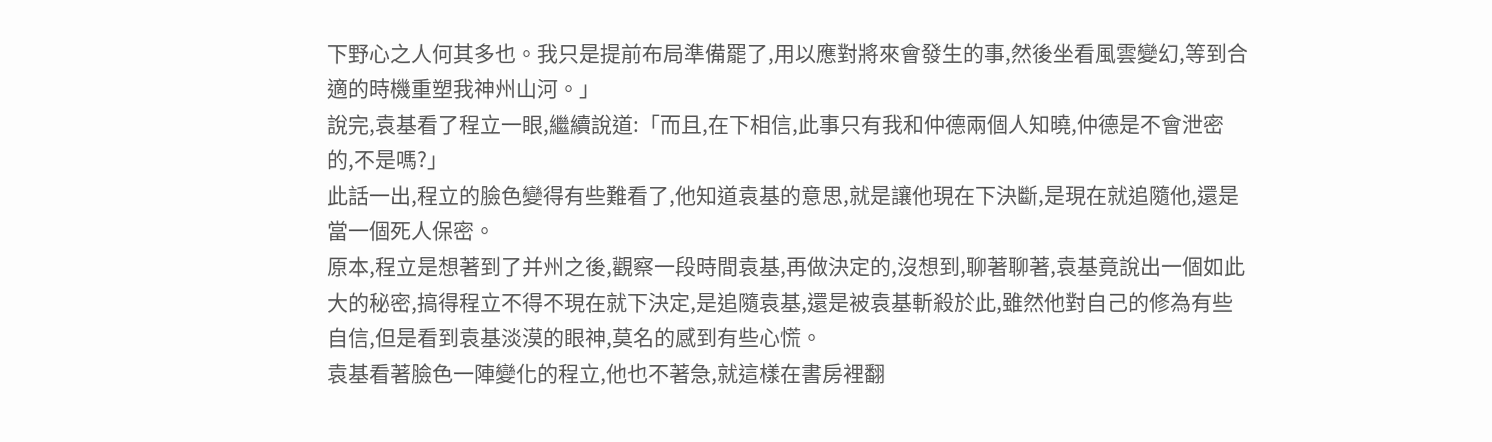下野心之人何其多也。我只是提前布局準備罷了,用以應對將來會發生的事,然後坐看風雲變幻,等到合適的時機重塑我神州山河。」
說完,袁基看了程立一眼,繼續說道:「而且,在下相信,此事只有我和仲德兩個人知曉,仲德是不會泄密的,不是嗎?」
此話一出,程立的臉色變得有些難看了,他知道袁基的意思,就是讓他現在下決斷,是現在就追隨他,還是當一個死人保密。
原本,程立是想著到了并州之後,觀察一段時間袁基,再做決定的,沒想到,聊著聊著,袁基竟說出一個如此大的秘密,搞得程立不得不現在就下決定,是追隨袁基,還是被袁基斬殺於此,雖然他對自己的修為有些自信,但是看到袁基淡漠的眼神,莫名的感到有些心慌。
袁基看著臉色一陣變化的程立,他也不著急,就這樣在書房裡翻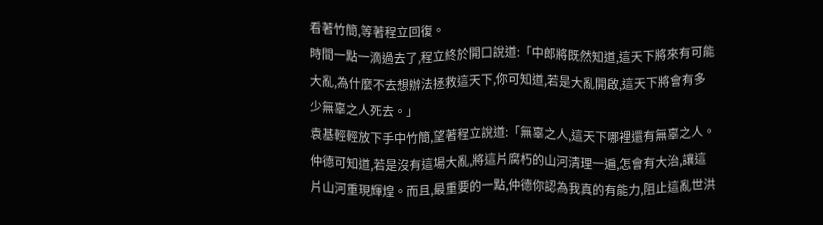看著竹簡,等著程立回復。
時間一點一滴過去了,程立終於開口說道:「中郎將既然知道,這天下將來有可能大亂,為什麼不去想辦法拯救這天下,你可知道,若是大亂開啟,這天下將會有多少無辜之人死去。」
袁基輕輕放下手中竹簡,望著程立說道:「無辜之人,這天下哪裡還有無辜之人。仲德可知道,若是沒有這場大亂,將這片腐朽的山河清理一遍,怎會有大治,讓這片山河重現輝煌。而且,最重要的一點,仲德你認為我真的有能力,阻止這亂世洪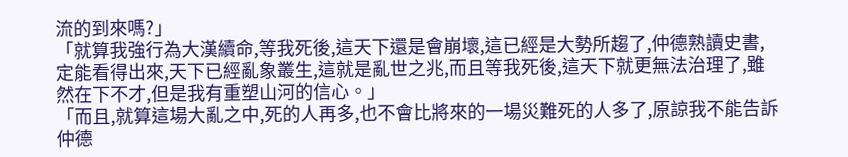流的到來嗎?」
「就算我強行為大漢續命,等我死後,這天下還是會崩壞,這已經是大勢所趨了,仲德熟讀史書,定能看得出來,天下已經亂象叢生,這就是亂世之兆,而且等我死後,這天下就更無法治理了,雖然在下不才,但是我有重塑山河的信心。」
「而且,就算這場大亂之中,死的人再多,也不會比將來的一場災難死的人多了,原諒我不能告訴仲德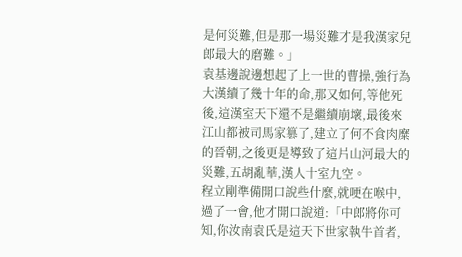是何災難,但是那一場災難才是我漢家兒郎最大的磨難。」
袁基邊說邊想起了上一世的曹操,強行為大漢續了幾十年的命,那又如何,等他死後,這漢室天下還不是繼續崩壞,最後來江山都被司馬家篡了,建立了何不食肉糜的晉朝,之後更是導致了這片山河最大的災難,五胡亂華,漢人十室九空。
程立剛準備開口說些什麼,就哽在喉中,過了一會,他才開口說道:「中郎將你可知,你汝南袁氏是這天下世家執牛首者,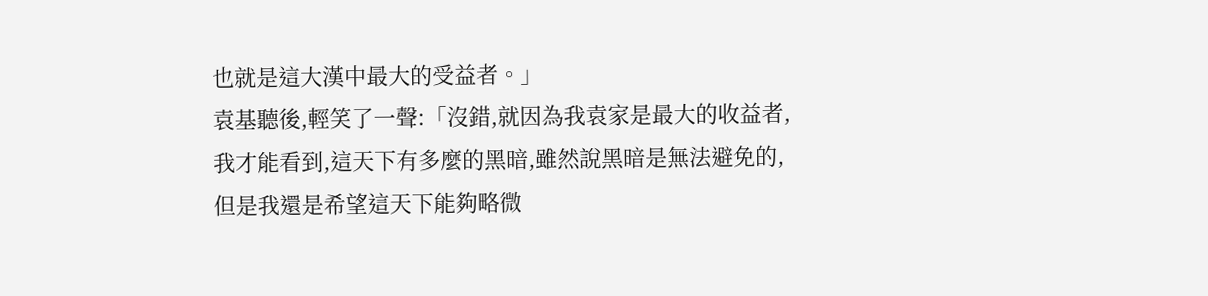也就是這大漢中最大的受益者。」
袁基聽後,輕笑了一聲:「沒錯,就因為我袁家是最大的收益者,我才能看到,這天下有多麼的黑暗,雖然說黑暗是無法避免的,但是我還是希望這天下能夠略微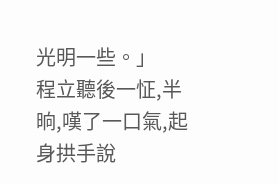光明一些。」
程立聽後一怔,半晌,嘆了一口氣,起身拱手說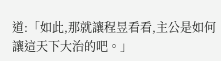道:「如此,那就讓程昱看看,主公是如何讓這天下大治的吧。」